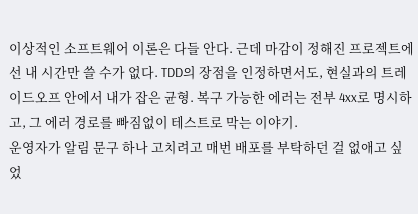이상적인 소프트웨어 이론은 다들 안다. 근데 마감이 정해진 프로젝트에선 내 시간만 쓸 수가 없다. TDD의 장점을 인정하면서도, 현실과의 트레이드오프 안에서 내가 잡은 균형. 복구 가능한 에러는 전부 4xx로 명시하고, 그 에러 경로를 빠짐없이 테스트로 막는 이야기.
운영자가 알림 문구 하나 고치려고 매번 배포를 부탁하던 걸 없애고 싶었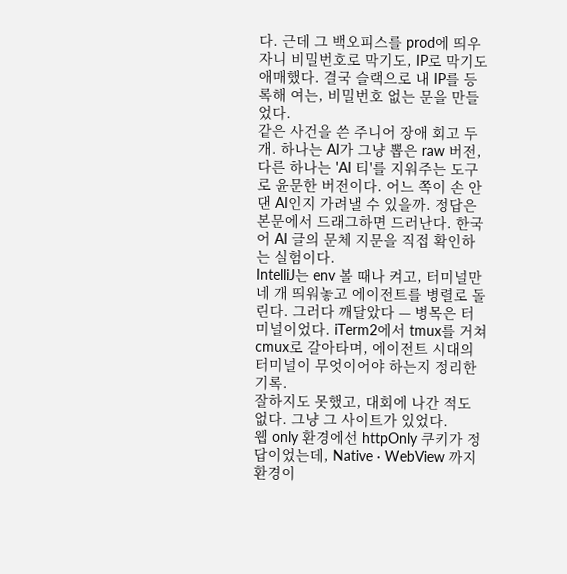다. 근데 그 백오피스를 prod에 띄우자니 비밀번호로 막기도, IP로 막기도 애매했다. 결국 슬랙으로 내 IP를 등록해 여는, 비밀번호 없는 문을 만들었다.
같은 사건을 쓴 주니어 장애 회고 두 개. 하나는 AI가 그냥 뽑은 raw 버전, 다른 하나는 'AI 티'를 지워주는 도구로 윤문한 버전이다. 어느 쪽이 손 안 댄 AI인지 가려낼 수 있을까. 정답은 본문에서 드래그하면 드러난다. 한국어 AI 글의 문체 지문을 직접 확인하는 실험이다.
IntelliJ는 env 볼 때나 켜고, 터미널만 네 개 띄워놓고 에이전트를 병렬로 돌린다. 그러다 깨달았다 — 병목은 터미널이었다. iTerm2에서 tmux를 거쳐 cmux로 갈아타며, 에이전트 시대의 터미널이 무엇이어야 하는지 정리한 기록.
잘하지도 못했고, 대회에 나간 적도 없다. 그냥 그 사이트가 있었다.
웹 only 환경에선 httpOnly 쿠키가 정답이었는데, Native · WebView 까지 환경이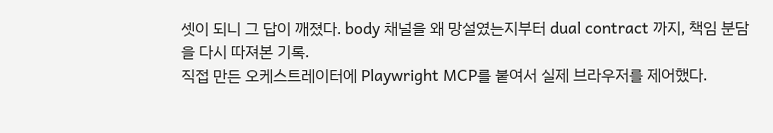셋이 되니 그 답이 깨졌다. body 채널을 왜 망설였는지부터 dual contract 까지, 책임 분담을 다시 따져본 기록.
직접 만든 오케스트레이터에 Playwright MCP를 붙여서 실제 브라우저를 제어했다.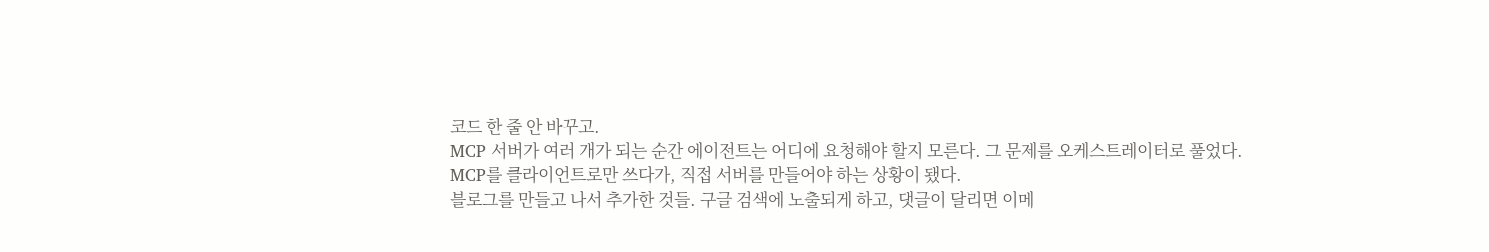코드 한 줄 안 바꾸고.
MCP 서버가 여러 개가 되는 순간 에이전트는 어디에 요청해야 할지 모른다. 그 문제를 오케스트레이터로 풀었다.
MCP를 클라이언트로만 쓰다가, 직접 서버를 만들어야 하는 상황이 됐다.
블로그를 만들고 나서 추가한 것들. 구글 검색에 노출되게 하고, 댓글이 달리면 이메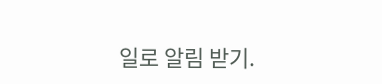일로 알림 받기.